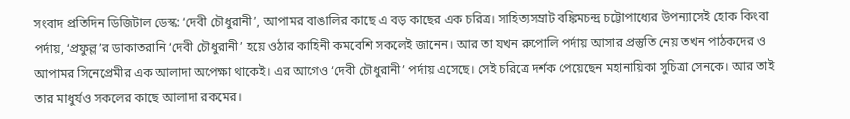সংবাদ প্রতিদিন ডিজিটাল ডেস্ক: ‘দেবী চৌধুরানী’, আপামর বাঙালির কাছে এ বড় কাছের এক চরিত্র। সাহিত্যসম্রাট বঙ্কিমচন্দ্র চট্টোপাধ্যের উপন্যাসেই হোক কিংবা পর্দায়, ‘প্রফুল্ল’র ডাকাতরানি ‘দেবী চৌধুরানী’ হয়ে ওঠার কাহিনী কমবেশি সকলেই জানেন। আর তা যখন রুপোলি পর্দায় আসার প্রস্তুতি নেয় তখন পাঠকদের ও আপামর সিনেপ্রেমীর এক আলাদা অপেক্ষা থাকেই। এর আগেও ‘দেবী চৌধুরানী’ পর্দায় এসেছে। সেই চরিত্রে দর্শক পেয়েছেন মহানায়িকা সুচিত্রা সেনকে। আর তাই তার মাধুর্যও সকলের কাছে আলাদা রকমের।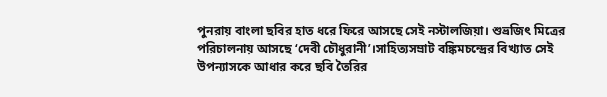পুনরায় বাংলা ছবির হাত ধরে ফিরে আসছে সেই নস্টালজিয়া। শুভ্রজিৎ মিত্রের পরিচালনায় আসছে ‘দেবী চৌধুরানী’।সাহিত্যসম্রাট বঙ্কিমচন্দ্রের বিখ্যাত সেই উপন্যাসকে আধার করে ছবি তৈরির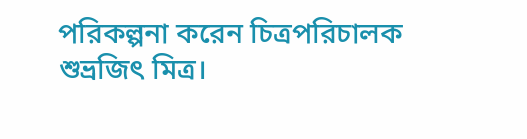পরিকল্পনা করেন চিত্রপরিচালক শুভ্রজিৎ মিত্র।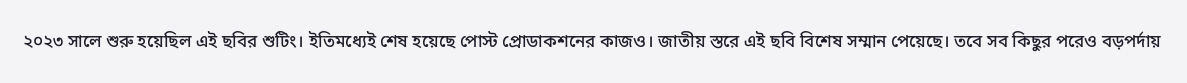২০২৩ সালে শুরু হয়েছিল এই ছবির শুটিং। ইতিমধ্যেই শেষ হয়েছে পোস্ট প্রোডাকশনের কাজও। জাতীয় স্তরে এই ছবি বিশেষ সম্মান পেয়েছে। তবে সব কিছুর পরেও বড়পর্দায়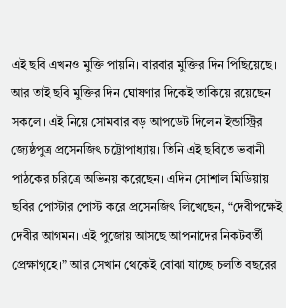এই ছবি এখনও মুক্তি পায়নি। বারবার মুক্তির দিন পিছিয়েছে। আর তাই ছবি মুক্তির দিন ঘোষণার দিকেই তাকিয়ে রয়েছেন সকলে। এই নিয়ে সোমবার বড় আপডেট দিলেন ইন্ডাস্ট্রির জ্যেষ্ঠপুত্র প্রসেনজিৎ চট্টোপাধ্যায়। তিনি এই ছবিতে ভবানী পাঠকের চরিত্রে অভিনয় করেছেন। এদিন সোশাল মিডিয়ায় ছবির পোস্টার পোস্ট করে প্রসেনজিৎ লিখেছেন, “দেবীপক্ষেই দেবীর আগমন। এই পুজোয় আসছে আপনাদের নিকটবর্তী প্রেক্ষাগৃহে।” আর সেখান থেকেই বোঝা যাচ্ছে চলতি বছরের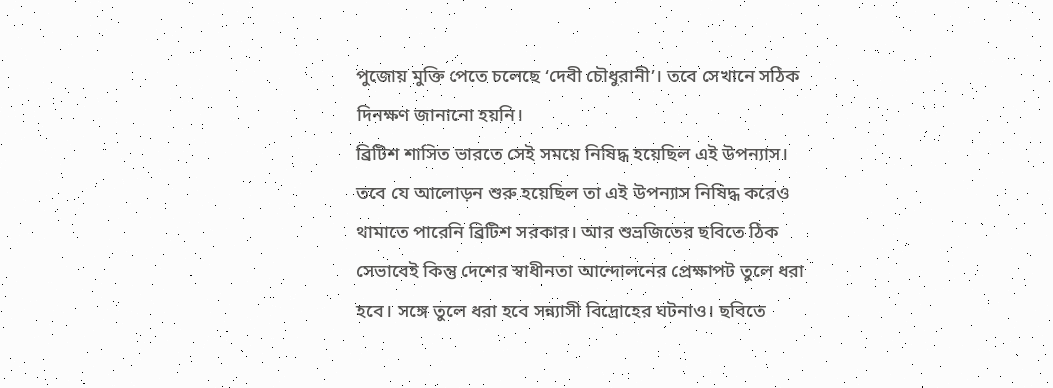পুজোয় মুক্তি পেতে চলেছে ‘দেবী চৌধুরানী’। তবে সেখানে সঠিক দিনক্ষণ জানানো হয়নি।
ব্রিটিশ শাসিত ভারতে সেই সময়ে নিষিদ্ধ হয়েছিল এই উপন্যাস। তবে যে আলোড়ন শুরু হয়েছিল তা এই উপন্যাস নিষিদ্ধ করেও থামাতে পারেনি ব্রিটিশ সরকার। আর শুভ্রজিতের ছবিতে ঠিক সেভাবেই কিন্তু দেশের স্বাধীনতা আন্দোলনের প্রেক্ষাপট তুলে ধরা হবে। সঙ্গে তুলে ধরা হবে সন্ন্যাসী বিদ্রোহের ঘটনাও। ছবিতে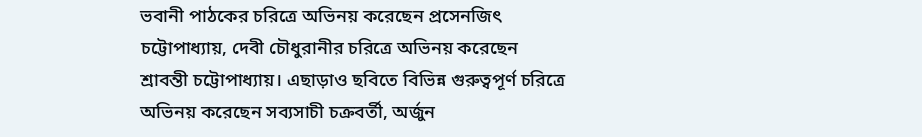ভবানী পাঠকের চরিত্রে অভিনয় করেছেন প্রসেনজিৎ চট্টোপাধ্যায়, দেবী চৌধুরানীর চরিত্রে অভিনয় করেছেন শ্রাবন্তী চট্টোপাধ্যায়। এছাড়াও ছবিতে বিভিন্ন গুরুত্বপূর্ণ চরিত্রে অভিনয় করেছেন সব্যসাচী চক্রবর্তী, অর্জুন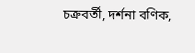চক্রবর্তী, দর্শনা বণিক,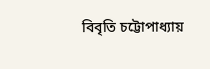বিবৃতি চট্টোপাধ্যায়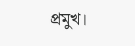প্রমুখ।